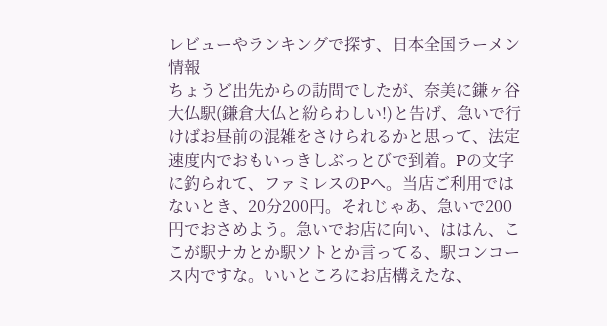レビューやランキングで探す、日本全国ラーメン情報
ちょうど出先からの訪問でしたが、奈美に鎌ヶ谷大仏駅(鎌倉大仏と紛らわしい!)と告げ、急いで行けばお昼前の混雑をさけられるかと思って、法定速度内でおもいっきしぶっとびで到着。Pの文字に釣られて、ファミレスのPへ。当店ご利用ではないとき、20分200円。それじゃあ、急いで200円でおさめよう。急いでお店に向い、ははん、ここが駅ナカとか駅ソトとか言ってる、駅コンコース内ですな。いいところにお店構えたな、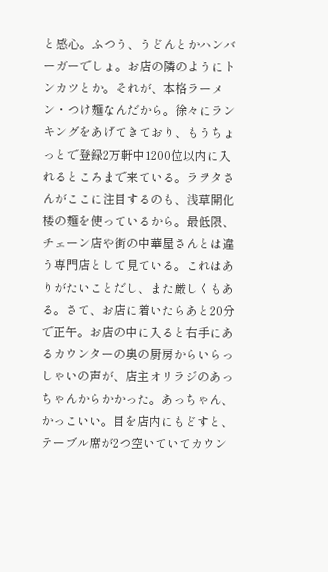と感心。ふつう、うどんとかハンバーガーでしょ。お店の隣のようにトンカツとか。それが、本格ラーメン・つけ麺なんだから。徐々にランキングをあげてきており、もうちょっとで登録2万軒中1200位以内に入れるところまで来ている。ラヲタさんがここに注目するのも、浅草開化楼の麺を使っているから。最低限、チェーン店や街の中華屋さんとは違う専門店として見ている。これはありがたいことだし、また厳しくもある。さて、お店に着いたらあと20分で正午。お店の中に入ると右手にあるカウンターの奥の厨房からいらっしゃいの声が、店主オリラジのあっちゃんからかかった。あっちゃん、かっこいい。目を店内にもどすと、テーブル席が2つ空いていてカウン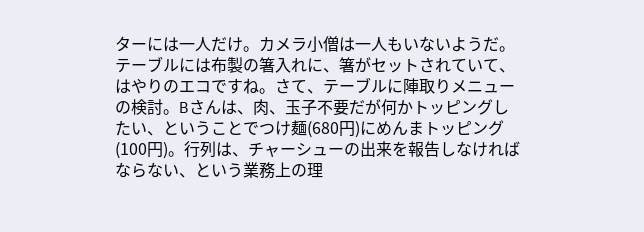ターには一人だけ。カメラ小僧は一人もいないようだ。テーブルには布製の箸入れに、箸がセットされていて、はやりのエコですね。さて、テーブルに陣取りメニューの検討。Bさんは、肉、玉子不要だが何かトッピングしたい、ということでつけ麺(680円)にめんまトッピング(100円)。行列は、チャーシューの出来を報告しなければならない、という業務上の理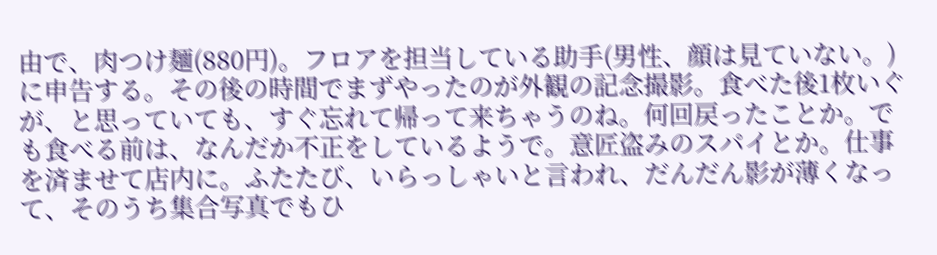由で、肉つけ麺(880円)。フロアを担当している助手(男性、顔は見ていない。)に申告する。その後の時間でまずやったのが外観の記念撮影。食べた後1枚いぐが、と思っていても、すぐ忘れて帰って来ちゃうのね。何回戻ったことか。でも食べる前は、なんだか不正をしているようで。意匠盗みのスパイとか。仕事を済ませて店内に。ふたたび、いらっしゃいと言われ、だんだん影が薄くなって、そのうち集合写真でもひ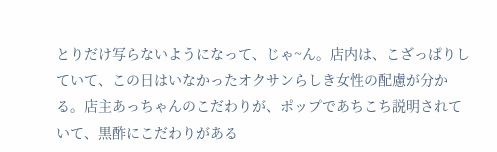とりだけ写らないようになって、じゃ~ん。店内は、こざっぱりしていて、この日はいなかったオクサンらしき女性の配慮が分かる。店主あっちゃんのこだわりが、ポップであちこち説明されていて、黒酢にこだわりがある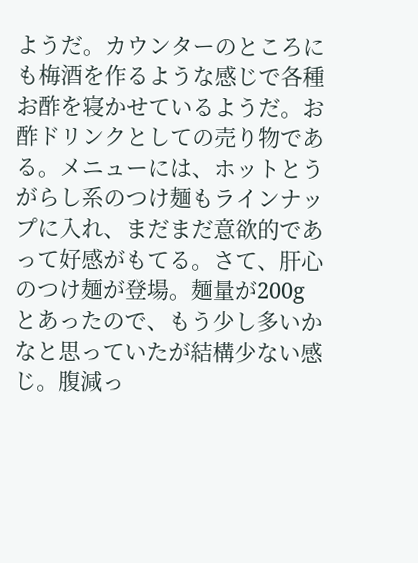ようだ。カウンターのところにも梅酒を作るような感じで各種お酢を寝かせているようだ。お酢ドリンクとしての売り物である。メニューには、ホットとうがらし系のつけ麺もラインナップに入れ、まだまだ意欲的であって好感がもてる。さて、肝心のつけ麺が登場。麺量が200gとあったので、もう少し多いかなと思っていたが結構少ない感じ。腹減っ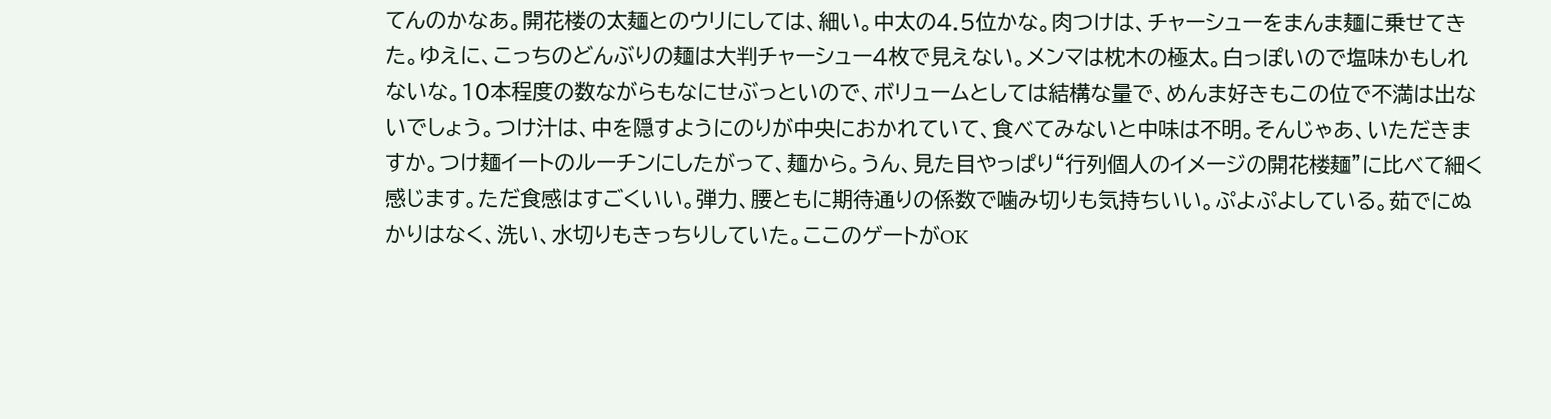てんのかなあ。開花楼の太麺とのウリにしては、細い。中太の4.5位かな。肉つけは、チャーシューをまんま麺に乗せてきた。ゆえに、こっちのどんぶりの麺は大判チャーシュー4枚で見えない。メンマは枕木の極太。白っぽいので塩味かもしれないな。10本程度の数ながらもなにせぶっといので、ボリュームとしては結構な量で、めんま好きもこの位で不満は出ないでしょう。つけ汁は、中を隠すようにのりが中央におかれていて、食べてみないと中味は不明。そんじゃあ、いただきますか。つけ麺イートのルーチンにしたがって、麺から。うん、見た目やっぱり“行列個人のイメージの開花楼麺”に比べて細く感じます。ただ食感はすごくいい。弾力、腰ともに期待通りの係数で噛み切りも気持ちいい。ぷよぷよしている。茹でにぬかりはなく、洗い、水切りもきっちりしていた。ここのゲートがOK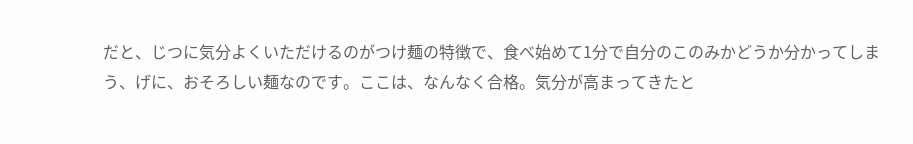だと、じつに気分よくいただけるのがつけ麺の特徴で、食べ始めて1分で自分のこのみかどうか分かってしまう、げに、おそろしい麺なのです。ここは、なんなく合格。気分が高まってきたと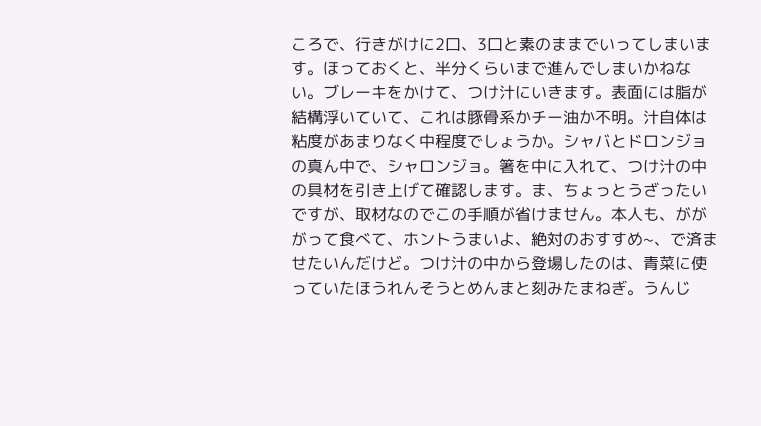ころで、行きがけに2口、3口と素のままでいってしまいます。ほっておくと、半分くらいまで進んでしまいかねない。ブレーキをかけて、つけ汁にいきます。表面には脂が結構浮いていて、これは豚骨系かチー油か不明。汁自体は粘度があまりなく中程度でしょうか。シャバとドロンジョの真ん中で、シャロンジョ。箸を中に入れて、つけ汁の中の具材を引き上げて確認します。ま、ちょっとうざったいですが、取材なのでこの手順が省けません。本人も、がががって食べて、ホントうまいよ、絶対のおすすめ~、で済ませたいんだけど。つけ汁の中から登場したのは、青菜に使っていたほうれんそうとめんまと刻みたまねぎ。うんじ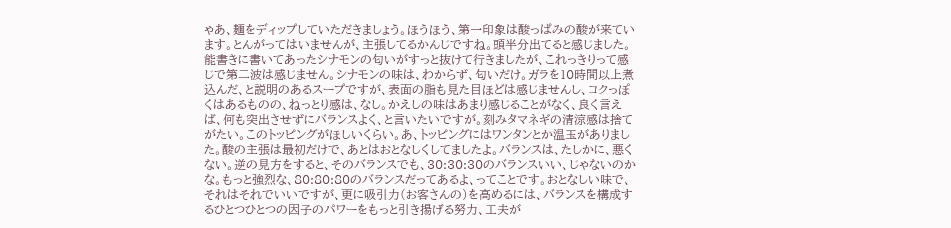ゃあ、麺をディップしていただきましょう。ほうほう、第一印象は酸っぱみの酸が来ています。とんがってはいませんが、主張してるかんじですね。頭半分出てると感じました。能書きに書いてあったシナモンの匂いがすっと抜けて行きましたが、これっきりって感じで第二波は感じません。シナモンの味は、わからず、匂いだけ。ガラを10時間以上煮込んだ、と説明のあるスープですが、表面の脂も見た目ほどは感じませんし、コクっぽくはあるものの、ねっとり感は、なし。かえしの味はあまり感じることがなく、良く言えば、何も突出させずにバランスよく、と言いたいですが。刻みタマネギの清涼感は捨てがたい。このトッピングがほしいくらい。あ、トッピングにはワンタンとか温玉がありました。酸の主張は最初だけで、あとはおとなしくしてましたよ。バランスは、たしかに、悪くない。逆の見方をすると、そのバランスでも、30:30:30のバランスいい、じゃないのかな。もっと強烈な、80:80:80のバランスだってあるよ、ってことです。おとなしい味で、それはそれでいいですが、更に吸引力(お客さんの)を高めるには、バランスを構成するひとつひとつの因子のパワーをもっと引き揚げる努力、工夫が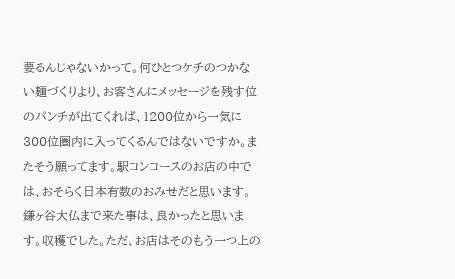要るんじゃないかって。何ひとつケチのつかない麺づくりより、お客さんにメッセージを残す位のパンチが出てくれば、1200位から一気に300位圏内に入ってくるんではないですか。またそう願ってます。駅コンコースのお店の中では、おそらく日本有数のおみせだと思います。鎌ヶ谷大仏まで来た事は、良かったと思います。収穫でした。ただ、お店はそのもう一つ上の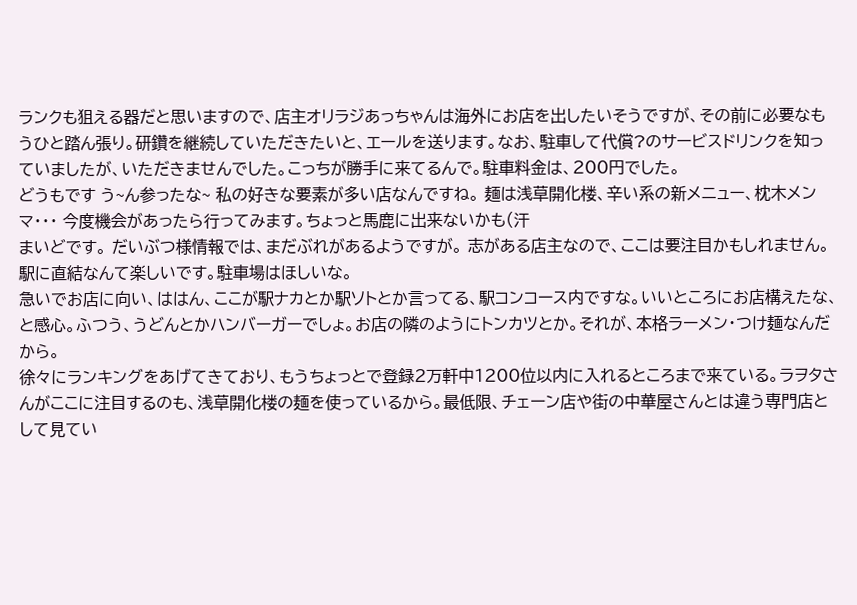ランクも狙える器だと思いますので、店主オリラジあっちゃんは海外にお店を出したいそうですが、その前に必要なもうひと踏ん張り。研鑽を継続していただきたいと、エールを送ります。なお、駐車して代償?のサービスドリンクを知っていましたが、いただきませんでした。こっちが勝手に来てるんで。駐車料金は、200円でした。
どうもです う~ん参ったな~ 私の好きな要素が多い店なんですね。 麺は浅草開化楼、辛い系の新メニュー、枕木メンマ・・・ 今度機会があったら行ってみます。ちょっと馬鹿に出来ないかも(汗
まいどです。 だいぶつ様情報では、まだぶれがあるようですが。 志がある店主なので、ここは要注目かもしれません。 駅に直結なんて楽しいです。駐車場はほしいな。
急いでお店に向い、ははん、ここが駅ナカとか駅ソトとか言ってる、駅コンコース内ですな。いいところにお店構えたな、と感心。ふつう、うどんとかハンバーガーでしょ。お店の隣のようにトンカツとか。それが、本格ラーメン・つけ麺なんだから。
徐々にランキングをあげてきており、もうちょっとで登録2万軒中1200位以内に入れるところまで来ている。ラヲタさんがここに注目するのも、浅草開化楼の麺を使っているから。最低限、チェーン店や街の中華屋さんとは違う専門店として見てい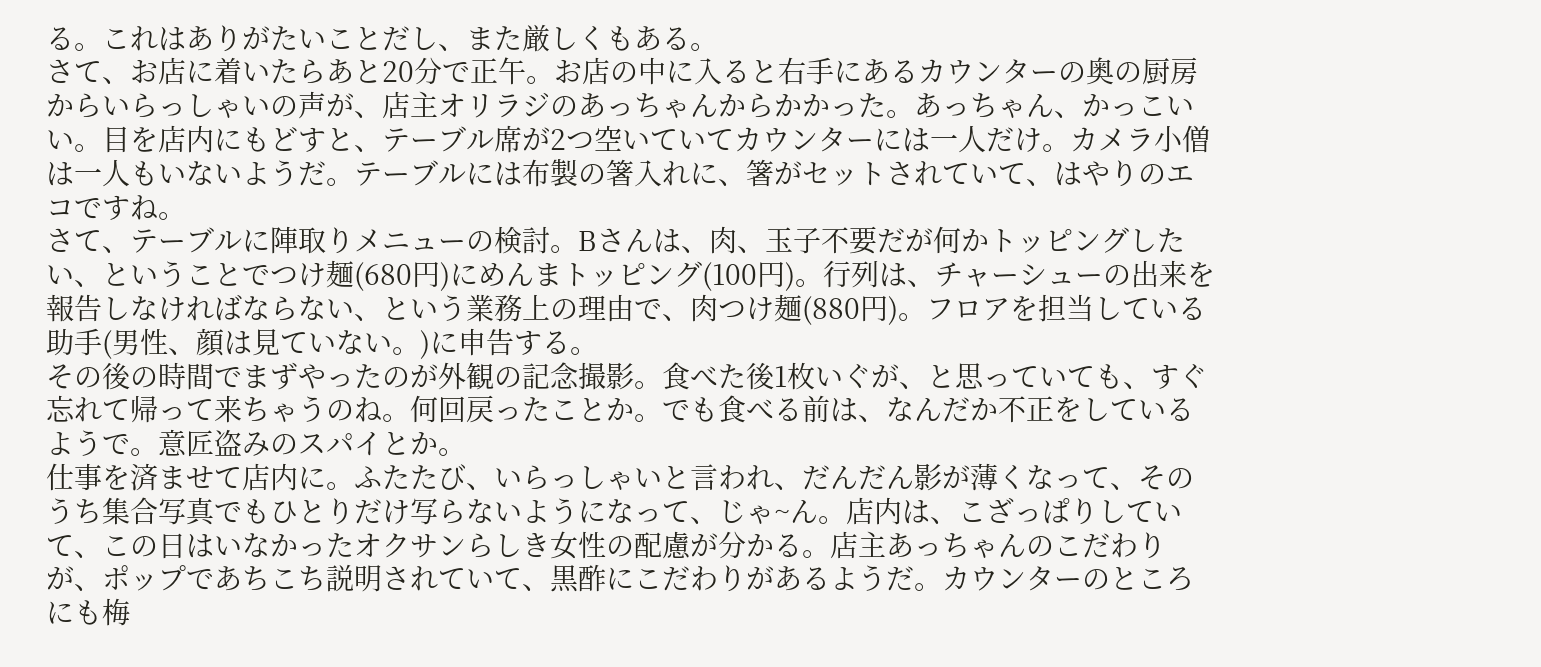る。これはありがたいことだし、また厳しくもある。
さて、お店に着いたらあと20分で正午。お店の中に入ると右手にあるカウンターの奥の厨房からいらっしゃいの声が、店主オリラジのあっちゃんからかかった。あっちゃん、かっこいい。目を店内にもどすと、テーブル席が2つ空いていてカウンターには一人だけ。カメラ小僧は一人もいないようだ。テーブルには布製の箸入れに、箸がセットされていて、はやりのエコですね。
さて、テーブルに陣取りメニューの検討。Bさんは、肉、玉子不要だが何かトッピングしたい、ということでつけ麺(680円)にめんまトッピング(100円)。行列は、チャーシューの出来を報告しなければならない、という業務上の理由で、肉つけ麺(880円)。フロアを担当している助手(男性、顔は見ていない。)に申告する。
その後の時間でまずやったのが外観の記念撮影。食べた後1枚いぐが、と思っていても、すぐ忘れて帰って来ちゃうのね。何回戻ったことか。でも食べる前は、なんだか不正をしているようで。意匠盗みのスパイとか。
仕事を済ませて店内に。ふたたび、いらっしゃいと言われ、だんだん影が薄くなって、そのうち集合写真でもひとりだけ写らないようになって、じゃ~ん。店内は、こざっぱりしていて、この日はいなかったオクサンらしき女性の配慮が分かる。店主あっちゃんのこだわりが、ポップであちこち説明されていて、黒酢にこだわりがあるようだ。カウンターのところにも梅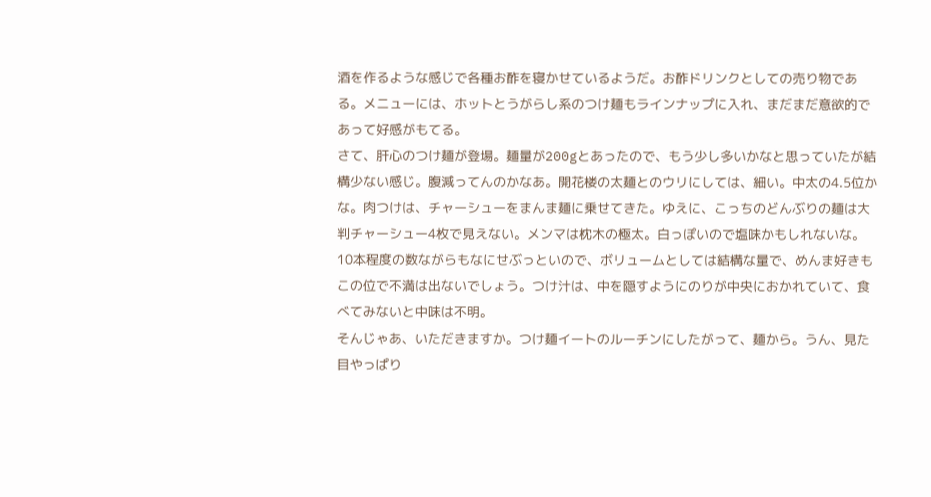酒を作るような感じで各種お酢を寝かせているようだ。お酢ドリンクとしての売り物である。メニューには、ホットとうがらし系のつけ麺もラインナップに入れ、まだまだ意欲的であって好感がもてる。
さて、肝心のつけ麺が登場。麺量が200gとあったので、もう少し多いかなと思っていたが結構少ない感じ。腹減ってんのかなあ。開花楼の太麺とのウリにしては、細い。中太の4.5位かな。肉つけは、チャーシューをまんま麺に乗せてきた。ゆえに、こっちのどんぶりの麺は大判チャーシュー4枚で見えない。メンマは枕木の極太。白っぽいので塩味かもしれないな。10本程度の数ながらもなにせぶっといので、ボリュームとしては結構な量で、めんま好きもこの位で不満は出ないでしょう。つけ汁は、中を隠すようにのりが中央におかれていて、食べてみないと中味は不明。
そんじゃあ、いただきますか。つけ麺イートのルーチンにしたがって、麺から。うん、見た目やっぱり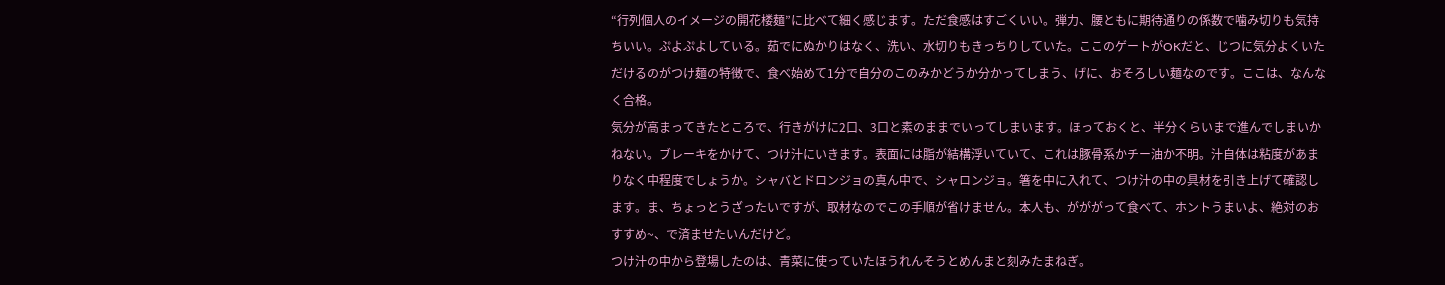“行列個人のイメージの開花楼麺”に比べて細く感じます。ただ食感はすごくいい。弾力、腰ともに期待通りの係数で噛み切りも気持ちいい。ぷよぷよしている。茹でにぬかりはなく、洗い、水切りもきっちりしていた。ここのゲートがOKだと、じつに気分よくいただけるのがつけ麺の特徴で、食べ始めて1分で自分のこのみかどうか分かってしまう、げに、おそろしい麺なのです。ここは、なんなく合格。
気分が高まってきたところで、行きがけに2口、3口と素のままでいってしまいます。ほっておくと、半分くらいまで進んでしまいかねない。ブレーキをかけて、つけ汁にいきます。表面には脂が結構浮いていて、これは豚骨系かチー油か不明。汁自体は粘度があまりなく中程度でしょうか。シャバとドロンジョの真ん中で、シャロンジョ。箸を中に入れて、つけ汁の中の具材を引き上げて確認します。ま、ちょっとうざったいですが、取材なのでこの手順が省けません。本人も、がががって食べて、ホントうまいよ、絶対のおすすめ~、で済ませたいんだけど。
つけ汁の中から登場したのは、青菜に使っていたほうれんそうとめんまと刻みたまねぎ。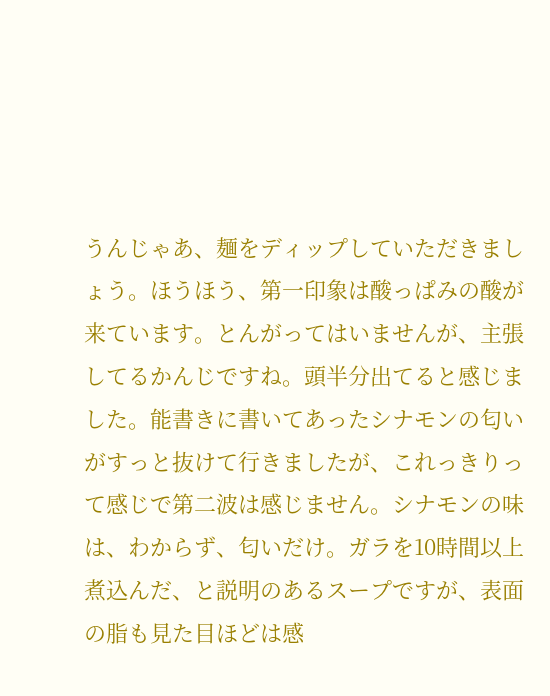うんじゃあ、麺をディップしていただきましょう。ほうほう、第一印象は酸っぱみの酸が来ています。とんがってはいませんが、主張してるかんじですね。頭半分出てると感じました。能書きに書いてあったシナモンの匂いがすっと抜けて行きましたが、これっきりって感じで第二波は感じません。シナモンの味は、わからず、匂いだけ。ガラを10時間以上煮込んだ、と説明のあるスープですが、表面の脂も見た目ほどは感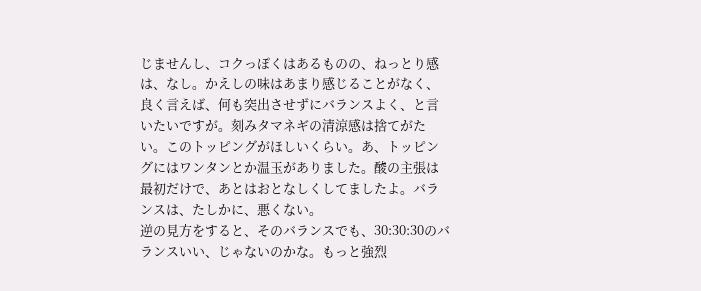じませんし、コクっぽくはあるものの、ねっとり感は、なし。かえしの味はあまり感じることがなく、良く言えば、何も突出させずにバランスよく、と言いたいですが。刻みタマネギの清涼感は捨てがたい。このトッピングがほしいくらい。あ、トッピングにはワンタンとか温玉がありました。酸の主張は最初だけで、あとはおとなしくしてましたよ。バランスは、たしかに、悪くない。
逆の見方をすると、そのバランスでも、30:30:30のバランスいい、じゃないのかな。もっと強烈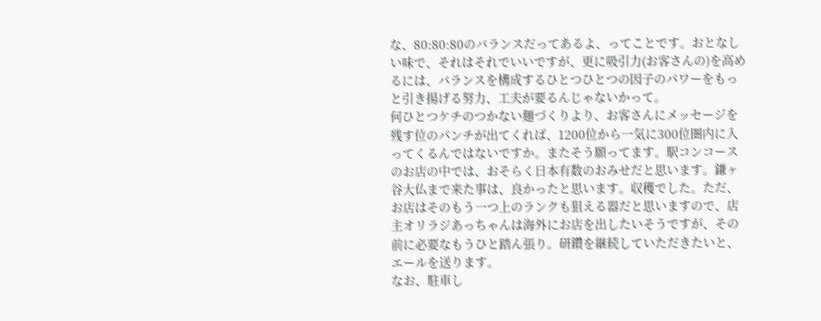な、80:80:80のバランスだってあるよ、ってことです。おとなしい味で、それはそれでいいですが、更に吸引力(お客さんの)を高めるには、バランスを構成するひとつひとつの因子のパワーをもっと引き揚げる努力、工夫が要るんじゃないかって。
何ひとつケチのつかない麺づくりより、お客さんにメッセージを残す位のパンチが出てくれば、1200位から一気に300位圏内に入ってくるんではないですか。またそう願ってます。駅コンコースのお店の中では、おそらく日本有数のおみせだと思います。鎌ヶ谷大仏まで来た事は、良かったと思います。収穫でした。ただ、お店はそのもう一つ上のランクも狙える器だと思いますので、店主オリラジあっちゃんは海外にお店を出したいそうですが、その前に必要なもうひと踏ん張り。研鑽を継続していただきたいと、エールを送ります。
なお、駐車し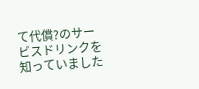て代償?のサービスドリンクを知っていました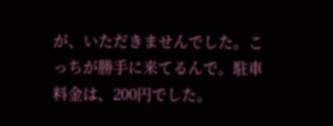が、いただきませんでした。こっちが勝手に来てるんで。駐車料金は、200円でした。